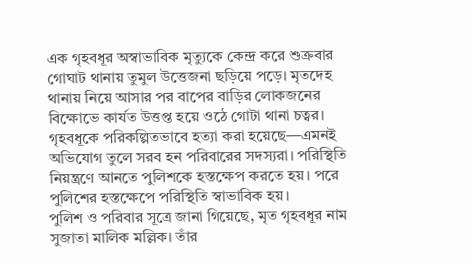এক গৃহবধূর অস্বাভাবিক মৃত্যুকে কেন্দ্র করে শুক্রবার গোঘাট থানায় তুমুল উত্তেজনা ছড়িয়ে পড়ে। মৃতদেহ থানায় নিয়ে আসার পর বাপের বাড়ির লোকজনের বিক্ষোভে কার্যত উত্তপ্ত হয়ে ওঠে গোটা থানা চত্বর। গৃহবধূকে পরিকল্পিতভাবে হত্যা করা হয়েছে—এমনই অভিযোগ তুলে সরব হন পরিবারের সদস্যরা। পরিস্থিতি নিয়ন্ত্রণে আনতে পুলিশকে হস্তক্ষেপ করতে হয়। পরে পুলিশের হস্তক্ষেপে পরিস্থিতি স্বাভাবিক হয়।
পুলিশ ও পরিবার সূত্রে জানা গিয়েছে, মৃত গৃহবধূর নাম সুজাতা মালিক মল্লিক। তাঁর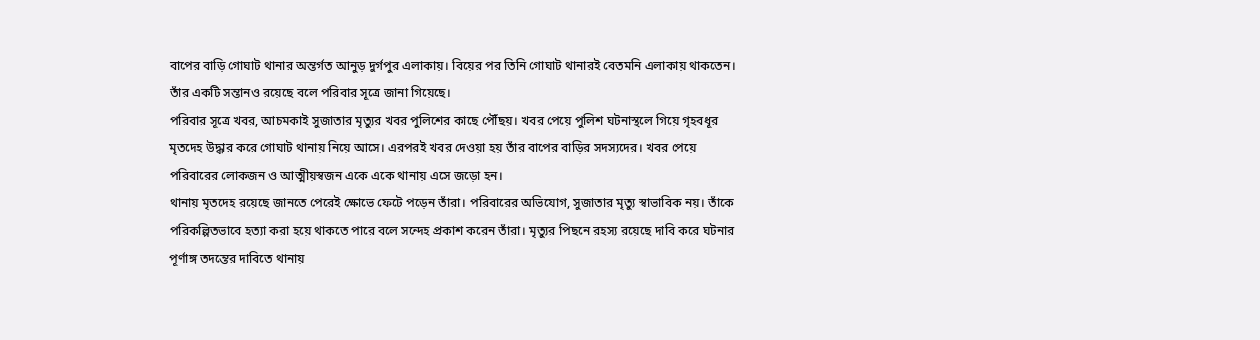বাপের বাড়ি গোঘাট থানার অন্তর্গত আনুড় দুর্গপুর এলাকায়। বিয়ের পর তিনি গোঘাট থানারই বেতমনি এলাকায় থাকতেন। তাঁর একটি সন্তানও রয়েছে বলে পরিবার সূত্রে জানা গিয়েছে।
পরিবার সূত্রে খবর, আচমকাই সুজাতার মৃত্যুর খবর পুলিশের কাছে পৌঁছয়। খবর পেয়ে পুলিশ ঘটনাস্থলে গিয়ে গৃহবধূর মৃতদেহ উদ্ধার করে গোঘাট থানায় নিয়ে আসে। এরপরই খবর দেওয়া হয় তাঁর বাপের বাড়ির সদস্যদের। খবর পেয়ে পরিবারের লোকজন ও আত্মীয়স্বজন একে একে থানায় এসে জড়ো হন।
থানায় মৃতদেহ রয়েছে জানতে পেরেই ক্ষোভে ফেটে পড়েন তাঁরা। পরিবারের অভিযোগ, সুজাতার মৃত্যু স্বাভাবিক নয়। তাঁকে পরিকল্পিতভাবে হত্যা করা হয়ে থাকতে পারে বলে সন্দেহ প্রকাশ করেন তাঁরা। মৃত্যুর পিছনে রহস্য রয়েছে দাবি করে ঘটনার পূর্ণাঙ্গ তদন্তের দাবিতে থানায়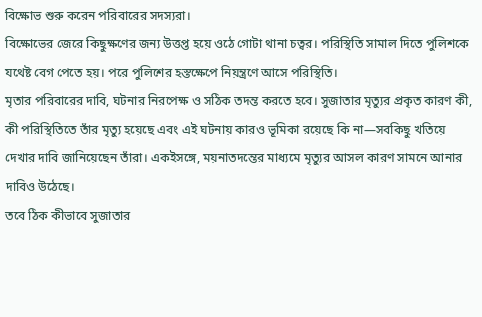বিক্ষোভ শুরু করেন পরিবারের সদস্যরা।
বিক্ষোভের জেরে কিছুক্ষণের জন্য উত্তপ্ত হয়ে ওঠে গোটা থানা চত্বর। পরিস্থিতি সামাল দিতে পুলিশকে যথেষ্ট বেগ পেতে হয়। পরে পুলিশের হস্তক্ষেপে নিয়ন্ত্রণে আসে পরিস্থিতি।
মৃতার পরিবারের দাবি, ঘটনার নিরপেক্ষ ও সঠিক তদন্ত করতে হবে। সুজাতার মৃত্যুর প্রকৃত কারণ কী, কী পরিস্থিতিতে তাঁর মৃত্যু হয়েছে এবং এই ঘটনায় কারও ভূমিকা রয়েছে কি না—সবকিছু খতিয়ে দেখার দাবি জানিয়েছেন তাঁরা। একইসঙ্গে, ময়নাতদন্তের মাধ্যমে মৃত্যুর আসল কারণ সামনে আনার দাবিও উঠেছে।
তবে ঠিক কীভাবে সুজাতার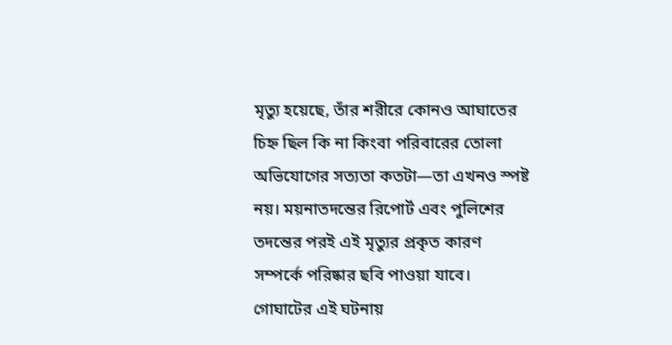মৃত্যু হয়েছে, তাঁর শরীরে কোনও আঘাতের চিহ্ন ছিল কি না কিংবা পরিবারের তোলা অভিযোগের সত্যতা কতটা—তা এখনও স্পষ্ট নয়। ময়নাতদন্তের রিপোর্ট এবং পুলিশের তদন্তের পরই এই মৃত্যুর প্রকৃত কারণ সম্পর্কে পরিষ্কার ছবি পাওয়া যাবে।
গোঘাটের এই ঘটনায়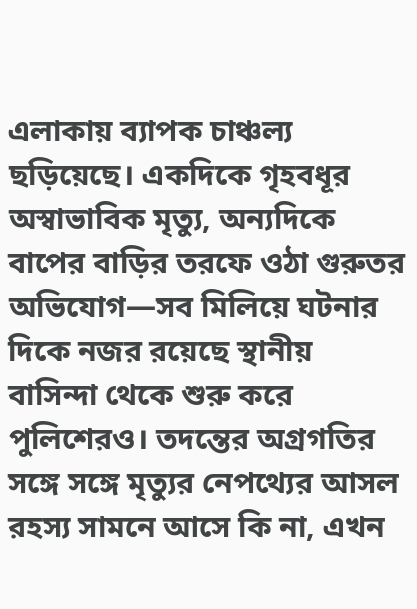এলাকায় ব্যাপক চাঞ্চল্য ছড়িয়েছে। একদিকে গৃহবধূর অস্বাভাবিক মৃত্যু, অন্যদিকে বাপের বাড়ির তরফে ওঠা গুরুতর অভিযোগ—সব মিলিয়ে ঘটনার দিকে নজর রয়েছে স্থানীয় বাসিন্দা থেকে শুরু করে পুলিশেরও। তদন্তের অগ্রগতির সঙ্গে সঙ্গে মৃত্যুর নেপথ্যের আসল রহস্য সামনে আসে কি না, এখন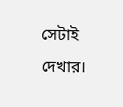সেটাই দেখার।